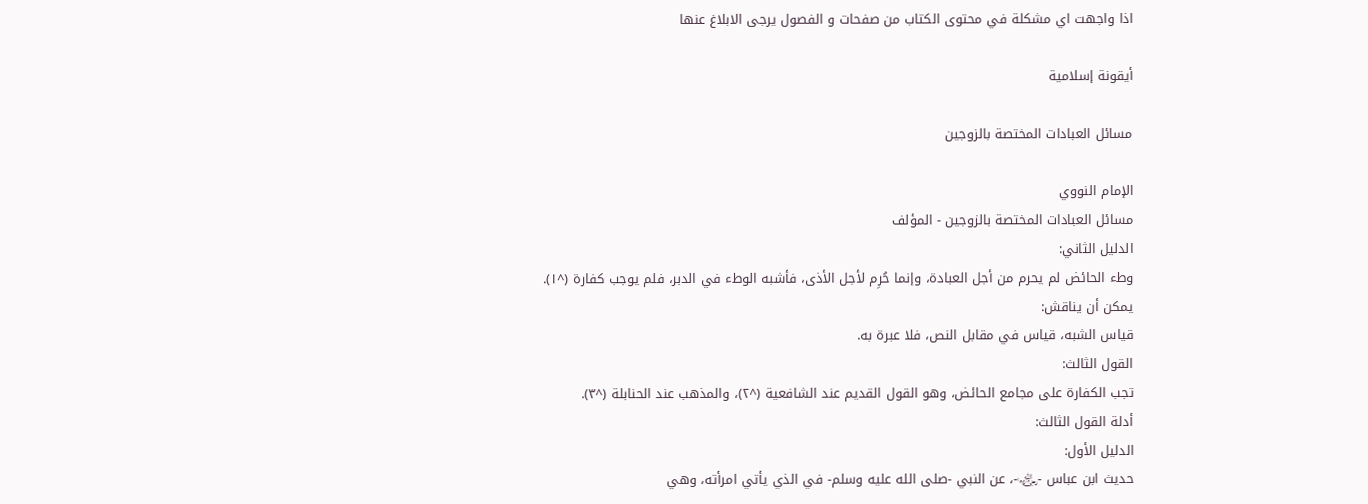اذا واجهت اي مشكلة في محتوى الكتاب من صفحات و الفصول يرجى الابلاغ عنها

أيقونة إسلامية

مسائل العبادات المختصة بالزوجين

الإمام النووي
مسائل العبادات المختصة بالزوجين - المؤلف
الدليل الثاني:
وطء الحائض لم يحرم من أجل العبادة، وإنما حُرِم لأجل الأذى، فأشبه الوطء في الدبر، فلم يوجب كفارة (^١).
يمكن أن يناقش:
قياس الشبه، قياس في مقابل النص، فلا عبرة به.
القول الثالث:
تجب الكفارة على مجامع الحائض، وهو القول القديم عند الشافعية (^٢)، والمذهب عند الحنابلة (^٣).
أدلة القول الثالث:
الدليل الأول:
حديث ابن عباس -﵄-، عن النبي -صلى الله عليه وسلم- في الذي يأتي امرأته، وهي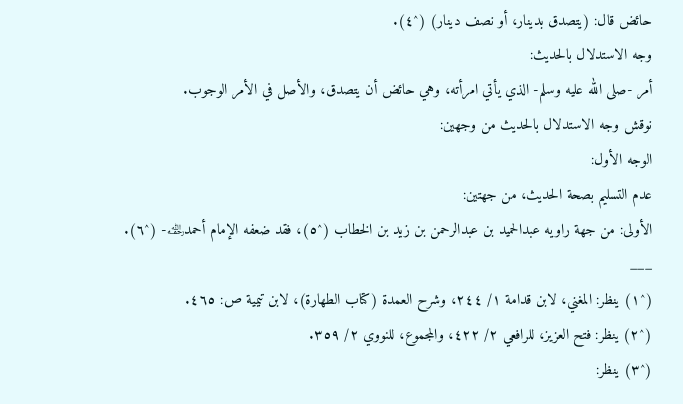حائض قال: (يتصدق بدينار، أو نصف دينار) (^٤).
وجه الاستدلال بالحديث:
أمر -صلى الله عليه وسلم- الذي يأتي امرأته، وهي حائض أن يتصدق، والأصل في الأمر الوجوب.
نوقش وجه الاستدلال بالحديث من وجهين:
الوجه الأول:
عدم التسليم بصحة الحديث، من جهتين:
الأولى: من جهة راويه عبدالحميد بن عبدالرحمن بن زيد بن الخطاب (^٥)، فقد ضعفه الإمام أحمد﵀- (^٦).
___
(^١) ينظر: المغني، لابن قدامة ١/ ٢٤٤، وشرح العمدة (كتاب الطهارة)، لابن تيمية ص: ٤٦٥.
(^٢) ينظر: فتح العزيز، للرافعي ٢/ ٤٢٢، والمجموع، للنووي ٢/ ٣٥٩.
(^٣) ينظر: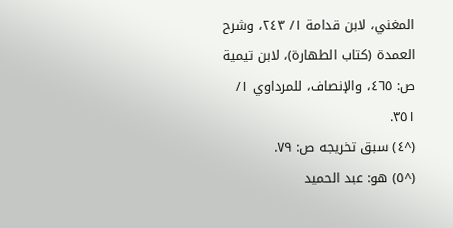المغني، لابن قدامة ١/ ٢٤٣، وشرح العمدة (كتاب الطهارة)، لابن تيمية ص: ٤٦٥، والإنصاف، للمرداوي ١/ ٣٥١.
(^٤) سبق تخريجه ص: ٧٩.
(^٥) هو: عبد الحميد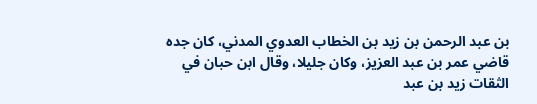بن عبد الرحمن بن زيد بن الخطاب العدوي المدني، كان جده قاضي عمر بن عبد العزيز، وكان جليلا، وقال ابن حبان في الثقات زيد بن عبد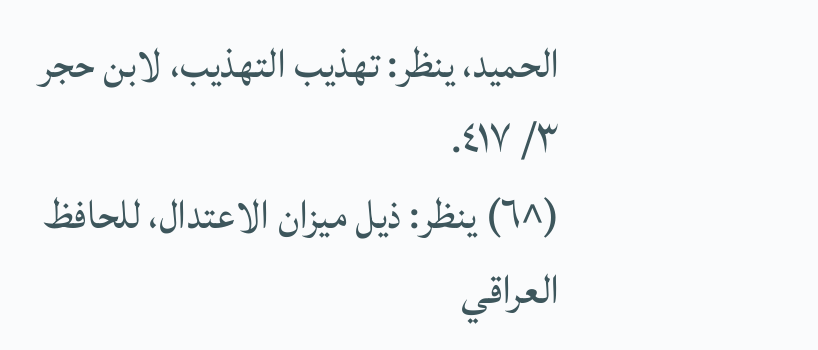الحميد، ينظر: تهذيب التهذيب، لابن حجر ٣/ ٤١٧.
(^٦) ينظر: ذيل ميزان الاعتدال، للحافظ العراقي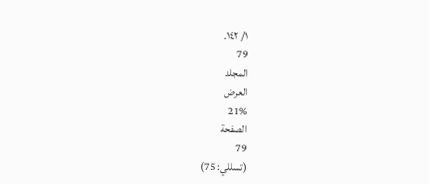١/ ١٤٢.
79
المجلد
العرض
21%
الصفحة
79
(تسللي: 75)